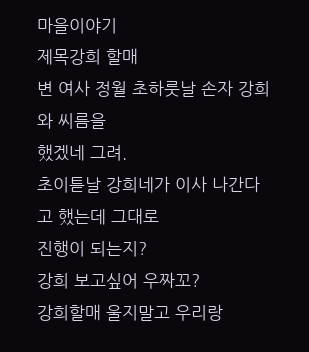마을이야기
제목강희 할매
변 여사 정월 초하룻날 손자 강희와 씨름을
했겠네 그려.
초이튿날 강희네가 이사 나간다고 했는데 그대로
진행이 되는지?
강희 보고싶어 우짜꼬?
강희할매 울지말고 우리랑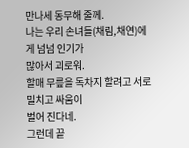만나세 동무해 줄께.
나는 우리 손녀들(채림,채연)에게 넘넘 인기가
많아서 괴로워.
할매 무릎을 독차지 할려고 서로 밀치고 싸움이
벌어 진다네.
그런데 끝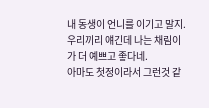내 동생이 언니를 이기고 말지.
우리끼리 얘긴데 나는 채림이가 더 예쁘고 좋다네.
아마도 첫정이라서 그런것 같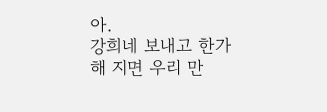아.
강희네 보내고 한가해 지면 우리 만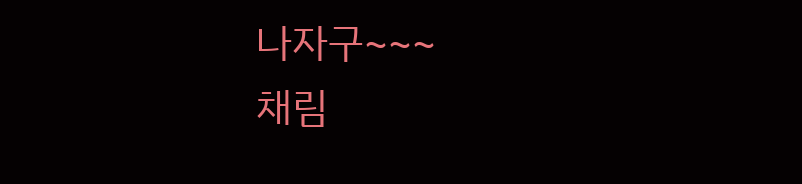나자구~~~
채림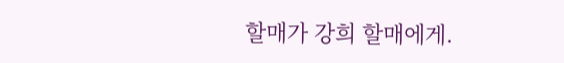할매가 강희 할매에게.